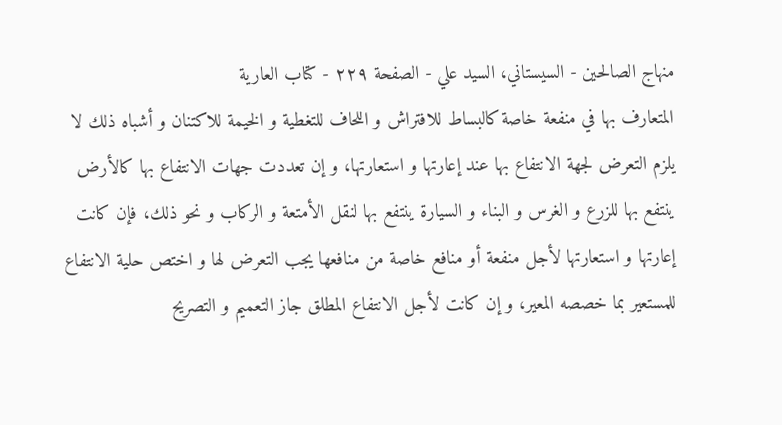منهاج الصالحين - السيستاني، السيد علي - الصفحة ٢٢٩ - كتاب العارية
المتعارف بها في منفعة خاصة كالبساط للافتراش و اللحاف للتغطية و الخيمة للاكتنان و أشباه ذلك لا يلزم التعرض لجهة الانتفاع بها عند إعارتها و استعارتها، و إن تعددت جهات الانتفاع بها كالأرض ينتفع بها للزرع و الغرس و البناء و السيارة ينتفع بها لنقل الأمتعة و الركاب و نحو ذلك، فإن كانت إعارتها و استعارتها لأجل منفعة أو منافع خاصة من منافعها يجب التعرض لها و اختص حلية الانتفاع للمستعير بما خصصه المعير، و إن كانت لأجل الانتفاع المطلق جاز التعميم و التصريح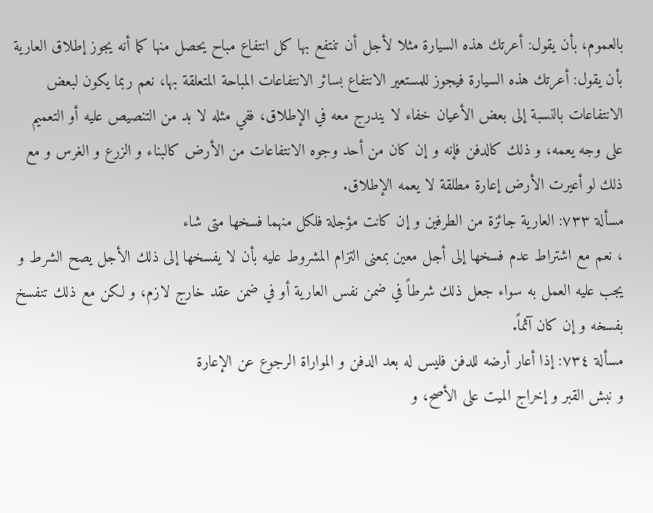بالعموم، بأن يقول: أعرتك هذه السيارة مثلا لأجل أن تنتفع بها كل انتفاع مباح يحصل منها كما أنه يجوز إطلاق العارية بأن يقول: أعرتك هذه السيارة فيجوز للمستعير الانتفاع بسائر الانتفاعات المباحة المتعلقة بها، نعم ربما يكون لبعض الانتفاعات بالنسبة إلى بعض الأعيان خفاء لا يندرج معه في الإطلاق، ففي مثله لا بد من التنصيص عليه أو التعميم على وجه يعمه، و ذلك كالدفن فإنه و إن كان من أحد وجوه الانتفاعات من الأرض كالبناء و الزرع و الغرس و مع ذلك لو أعيرت الأرض إعارة مطلقة لا يعمه الإطلاق.
مسألة ٧٣٣: العارية جائزة من الطرفين و إن كانت مؤجلة فلكل منهما فسخها متى شاء
، نعم مع اشتراط عدم فسخها إلى أجل معين بمعنى التزام المشروط عليه بأن لا يفسخها إلى ذلك الأجل يصح الشرط و يجب عليه العمل به سواء جعل ذلك شرطاً في ضمن نفس العارية أو في ضمن عقد خارج لازم، و لكن مع ذلك تنفسخ بفسخه و إن كان آثماً.
مسألة ٧٣٤: إذا أعار أرضه للدفن فليس له بعد الدفن و المواراة الرجوع عن الإعارة
و نبش القبر و إخراج الميت على الأصح، و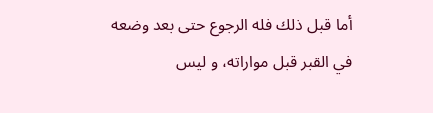أما قبل ذلك فله الرجوع حتى بعد وضعه في القبر قبل مواراته، و ليس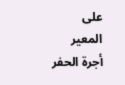على المعير أجرة الحفر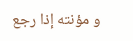و مؤنته إذا رجع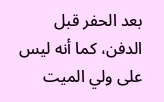بعد الحفر قبل الدفن، كما أنه ليس على ولي الميت